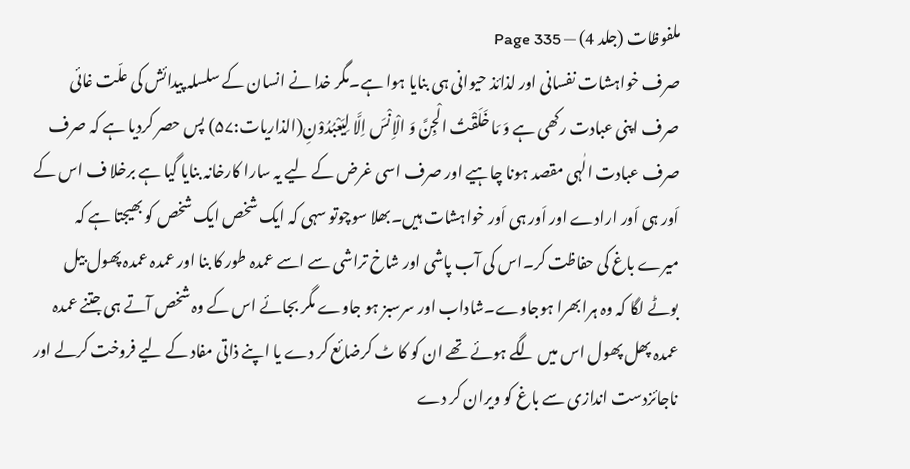ملفوظات (جلد 4) — Page 335
صرف خواہشات نفسانی اور لذائذ حیوانی ہی بنایا ہوا ہے۔مگر خدا نے انسان کے سلسلہ پیدائش کی علّت غائی صرف اپنی عبادت رکھی ہے وَ مَا خَلَقْتُ الْجِنَّ وَ الْاِنْسَ اِلَّا لِيَعْبُدُوْنِ(الذاریات:۵۷) پس حصر کردیا ہے کہ صرف صرف عبادت الٰہی مقصد ہونا چاہیے اور صرف اسی غرض کے لیے یہ سارا کارخانہ بنایا گیا ہے برخلا ف اس کے اَور ہی اَور ارادے اور اَور ہی اَور خواہشات ہیں۔بھلا سوچوتو سہی کہ ایک شخص ایک شخص کو بھیجتا ہے کہ میرے باغ کی حفاظت کر۔اس کی آب پاشی اور شاخ تراشی سے اسے عمدہ طور کا بنا اور عمدہ عمدہ پھول بیل بوٹے لگا کہ وہ ہرابھرا ہوجاوے۔شاداب اور سرسبز ہو جاوے مگر بجائے اس کے وہ شخص آتے ہی جتنے عمدہ عمدہ پھل پھول اس میں لگے ہوئے تھے ان کو کا ٹ کرضائع کر دے یا اپنے ذاتی مفاد کے لیے فروخت کرلے اور ناجائزدست اندازی سے باغ کو ویران کر دے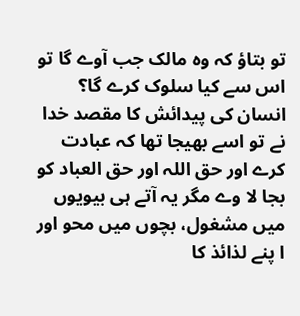تو بتاؤ کہ وہ مالک جب آوے گا تو اس سے کیا سلوک کرے گا؟ انسان کی پیدائش کا مقصد خدا نے تو اسے بھیجا تھا کہ عبادت کرے اور حق اللہ اور حق العباد کو بجا لا وے مگر یہ آتے ہی بیویوں میں مشغول، بچوں میں محو اور ا پنے لذائذ کا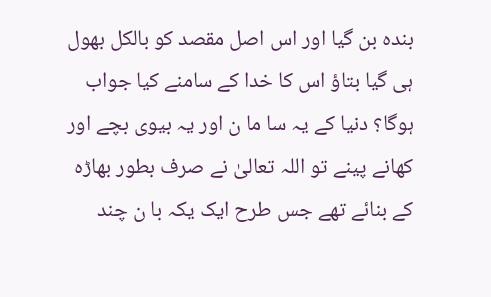بندہ بن گیا اور اس اصل مقصد کو بالکل بھول ہی گیا بتاؤ اس کا خدا کے سامنے کیا جواب ہوگا؟ دنیا کے یہ سا ما ن اور یہ بیوی بچے اور کھانے پینے تو اللہ تعالیٰ نے صرف بطور بھاڑہ کے بنائے تھے جس طرح ایک یکہ با ن چند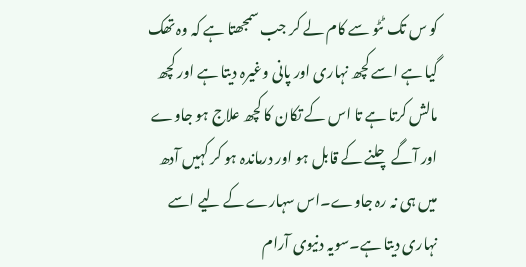کو س تک ٹٹو سے کام لے کر جب سمجھتا ہے کہ وہ تھک گیا ہے اسے کچھ نہاری اور پانی وغیرہ دیتا ہے اور کچھ مالش کرتا ہے تا اس کے تکان کا کچھ علاج ہو جاوے اور آگے چلنے کے قابل ہو اور درماندہ ہو کر کہیں آدھ میں ہی نہ رہ جاوے۔اس سہارے کے لیے اسے نہاری دیتا ہے۔سویہ دنیوی آرام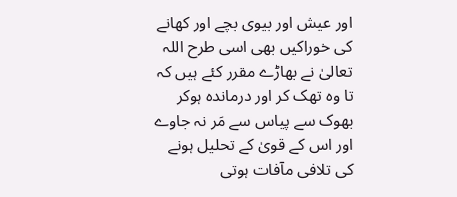اور عیش اور بیوی بچے اور کھانے کی خوراکیں بھی اسی طرح اللہ تعالیٰ نے بھاڑے مقرر کئے ہیں کہ تا وہ تھک کر اور درماندہ ہوکر بھوک سے پیاس سے مَر نہ جاوے اور اس کے قویٰ کے تحلیل ہونے کی تلافی مآفات ہوتی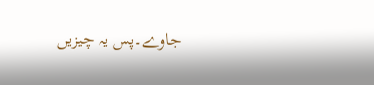جاوے۔پس یہ چیزیں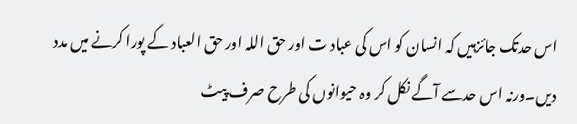اس حدتک جائزہیں کہ انسان کو اس کی عباد ت اور حق اللہ اور حق العباد کے پورا کرنے میں مدد دیں۔ورنہ اس حدسے آگے نکل کر وہ حیوانوں کی طرح صرف پیٹ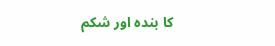کا بندہ اور شکم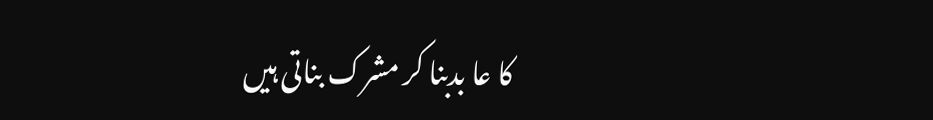کا عا بدبنا کر مشرک بناتی ہیں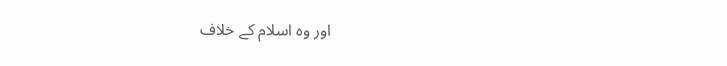اور وہ اسلام کے خلاف